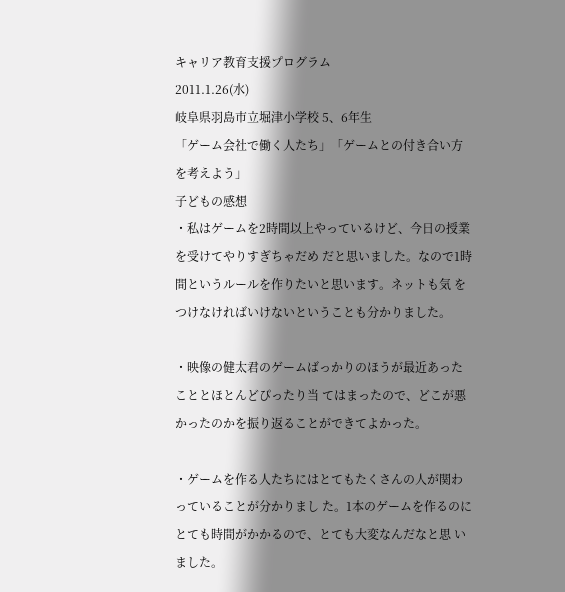キャリア教育支援プログラム
2011.1.26(水)
岐阜県羽島市立堀津小学校 5、6年生
「ゲーム会社で働く人たち」「ゲームとの付き合い方を考えよう」
子どもの感想
・私はゲームを2時間以上やっているけど、今日の授業を受けてやりすぎちゃだめ だと思いました。なので1時間というルールを作りたいと思います。ネットも気 をつけなければいけないということも分かりました。

・映像の健太君のゲームばっかりのほうが最近あったこととほとんどぴったり当 てはまったので、どこが悪かったのかを振り返ることができてよかった。

・ゲームを作る人たちにはとてもたくさんの人が関わっていることが分かりまし た。1本のゲームを作るのにとても時間がかかるので、とても大変なんだなと思 いました。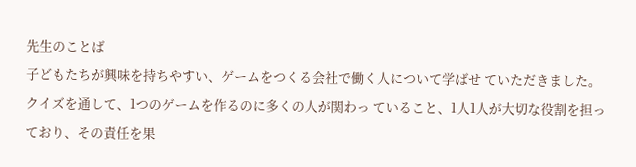先生のことば
子どもたちが興味を持ちやすい、ゲームをつくる会社で働く人について学ばせ ていただきました。クイズを通して、1つのゲームを作るのに多くの人が関わっ ていること、1人1人が大切な役割を担っており、その責任を果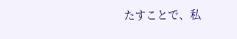たすことで、私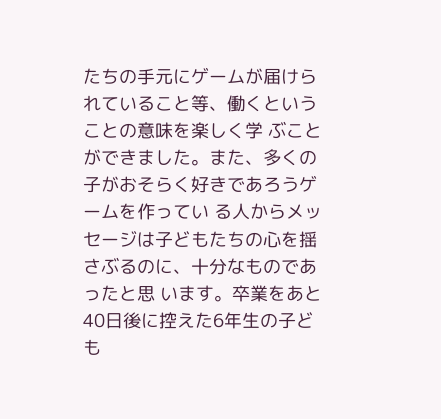たちの手元にゲームが届けられていること等、働くということの意味を楽しく学 ぶことができました。また、多くの子がおそらく好きであろうゲームを作ってい る人からメッセージは子どもたちの心を揺さぶるのに、十分なものであったと思 います。卒業をあと40日後に控えた6年生の子ども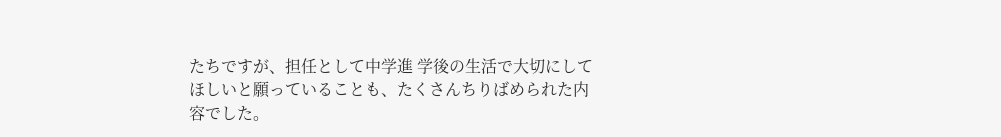たちですが、担任として中学進 学後の生活で大切にしてほしいと願っていることも、たくさんちりばめられた内 容でした。